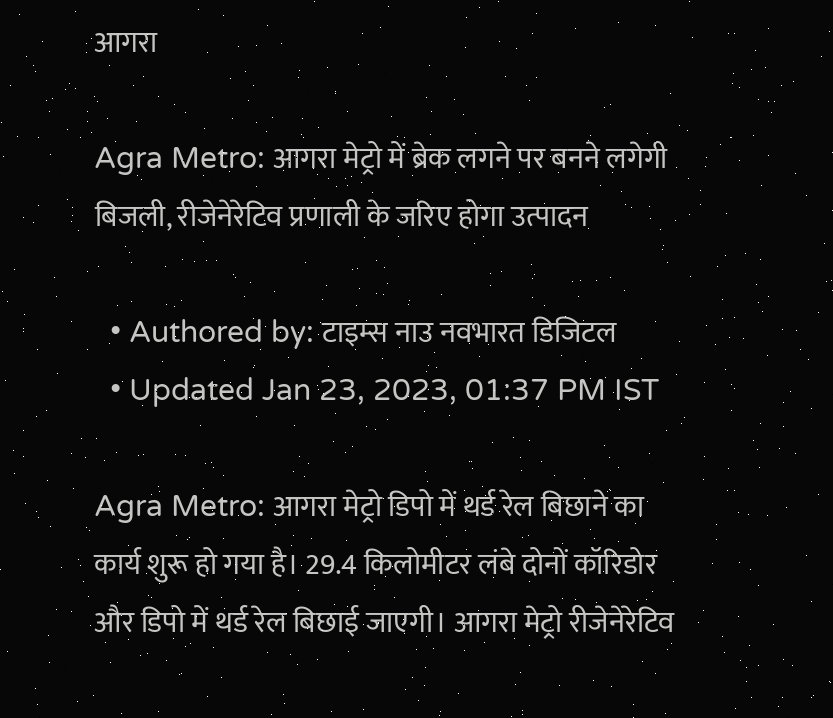आगरा

Agra Metro: आगरा मेट्रो में ब्रेक लगने पर बनने लगेगी बिजली, रीजेनेरेटिव प्रणाली के जरिए होगा उत्पादन

  • Authored by: टाइम्स नाउ नवभारत डिजिटल
  • Updated Jan 23, 2023, 01:37 PM IST

Agra Metro: आगरा मेट्रो डिपो में थर्ड रेल बिछाने का कार्य शुरू हो गया है। 29.4 किलोमीटर लंबे दोनों कॉरिडोर और डिपो में थर्ड रेल बिछाई जाएगी। आगरा मेट्रो रीजेनेरेटिव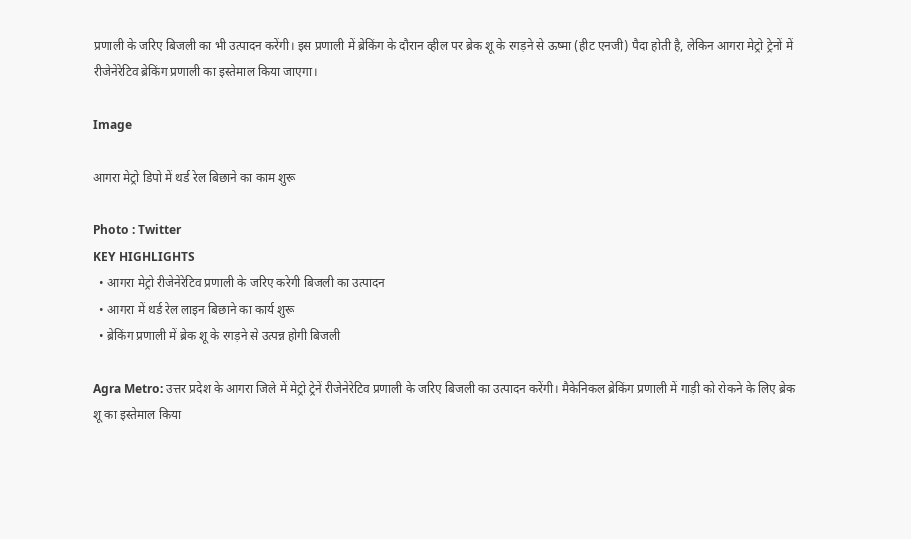प्रणाली के जरिए बिजली का भी उत्पादन करेंगी। इस प्रणाली में ब्रेकिंग के दौरान व्हील पर ब्रेक शू के रगड़ने से ऊष्मा (हीट एनजी) पैदा होती है, लेकिन आगरा मेट्रो ट्रेनों में रीजेनेरेटिव ब्रेकिंग प्रणाली का इस्तेमाल किया जाएगा।

Image

आगरा मेट्रो डिपो में थर्ड रेल बिछाने का काम शुरू

Photo : Twitter
KEY HIGHLIGHTS
  • आगरा मेट्रो रीजेनेरेटिव प्रणाली के जरिए करेगी बिजली का उत्पादन
  • आगरा में थर्ड रेल लाइन बिछाने का कार्य शुरू
  • ब्रेकिंग प्रणाली में ब्रेक शू के रगड़ने से उत्पन्न होगी बिजली

Agra Metro: उत्तर प्रदेश के आगरा जिले में मेट्रो ट्रेनें रीजेनेरेटिव प्रणाली के जरिए बिजली का उत्पादन करेंगी। मैकेनिकल ब्रेकिंग प्रणाली में गाड़ी को रोकने के लिए ब्रेक शू का इस्तेमाल किया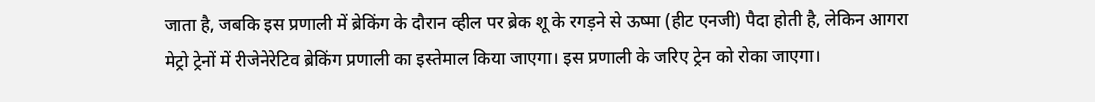जाता है, जबकि इस प्रणाली में ब्रेकिंग के दौरान व्हील पर ब्रेक शू के रगड़ने से ऊष्मा (हीट एनजी) पैदा होती है, लेकिन आगरा मेट्रो ट्रेनों में रीजेनेरेटिव ब्रेकिंग प्रणाली का इस्तेमाल किया जाएगा। इस प्रणाली के जरिए ट्रेन को रोका जाएगा।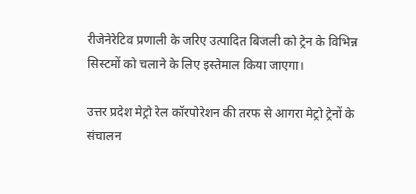रीजेनेरेटिव प्रणाली के जरिए उत्पादित बिजली को ट्रेन के विभिन्न सिस्टमों को चलाने के लिए इस्तेमाल किया जाएगा।

उत्तर प्रदेश मेट्रो रेल कॉरपोरेशन की तरफ से आगरा मेट्रो ट्रेनों के संचालन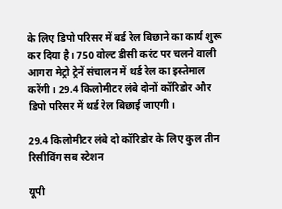के लिए डिपो परिसर में बर्ड रेल बिछाने का कार्य शुरू कर दिया है। 750 वोल्ट डीसी करंट पर चलने वाली आगरा मेट्रो ट्रेनें संचालन में थर्ड रेल का इस्तेमाल करेंगी। 29.4 किलोमीटर लंबे दोनों कॉरिडोर और डिपो परिसर में थर्ड रेल बिछाई जाएगी।

29.4 किलोमीटर लंबे दो कॉरिडोर के लिए कुल तीन रिसीविंग सब स्टेशन

यूपी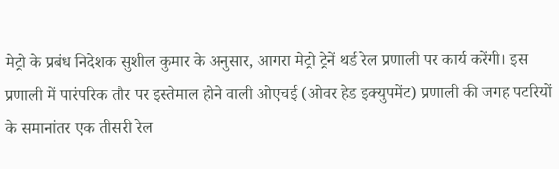मेट्रो के प्रबंध निदेशक सुशील कुमार के अनुसार, आगरा मेट्रो ट्रेनें थर्ड रेल प्रणाली पर कार्य करेंगी। इस प्रणाली में पारंपरिक तौर पर इस्तेमाल होने वाली ओएचई (ओवर हेड इक्युपमेंट) प्रणाली की जगह पटरियों के समानांतर एक तीसरी रेल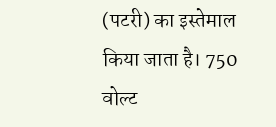(पटरी) का इस्तेमाल किया जाता है। 750 वोल्ट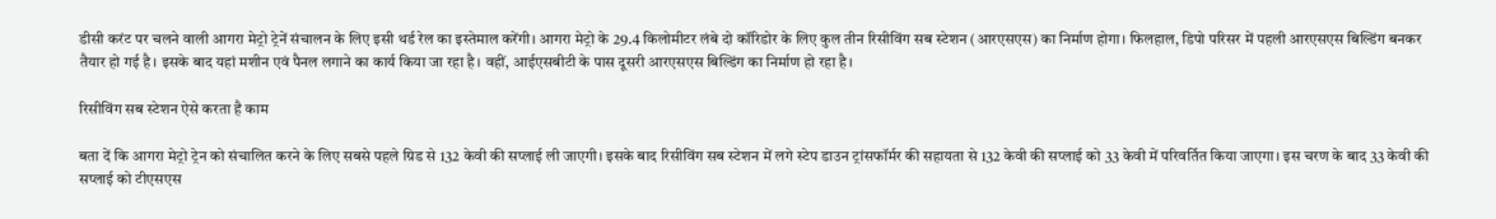डीसी करंट पर चलने वाली आगरा मेट्रो ट्रेनें संचालन के लिए इसी थर्ड रेल का इस्तेमाल करेंगी। आगरा मेट्रो के 29.4 किलोमीटर लंबे दो कॉरिडोर के लिए कुल तीन रिसीविंग सब स्टेशन (आरएसएस) का निर्माण होगा। फिलहाल, डिपो परिसर में पहली आरएसएस बिल्डिंग बनकर तैयार हो गई है। इसके बाद यहां मशीन एवं पैनल लगाने का कार्य किया जा रहा है। वहीं, आईएसबीटी के पास दूसरी आरएसएस बिल्डिंग का निर्माण हो रहा है।

रिसीविंग सब स्टेशन ऐसे करता है काम

बता दें कि आगरा मेट्रो ट्रेन को संचालित करने के लिए सबसे पहले ग्रिड से 132 केवी की सप्लाई ली जाएगी। इसके बाद रिसीविंग सब स्टेशन में लगे स्टेप डाउन ट्रांसफॉर्मर की सहायता से 132 केवी की सप्लाई को 33 केवी में परिवर्तित किया जाएगा। इस चरण के बाद 33 केवी की सप्लाई को टीएसएस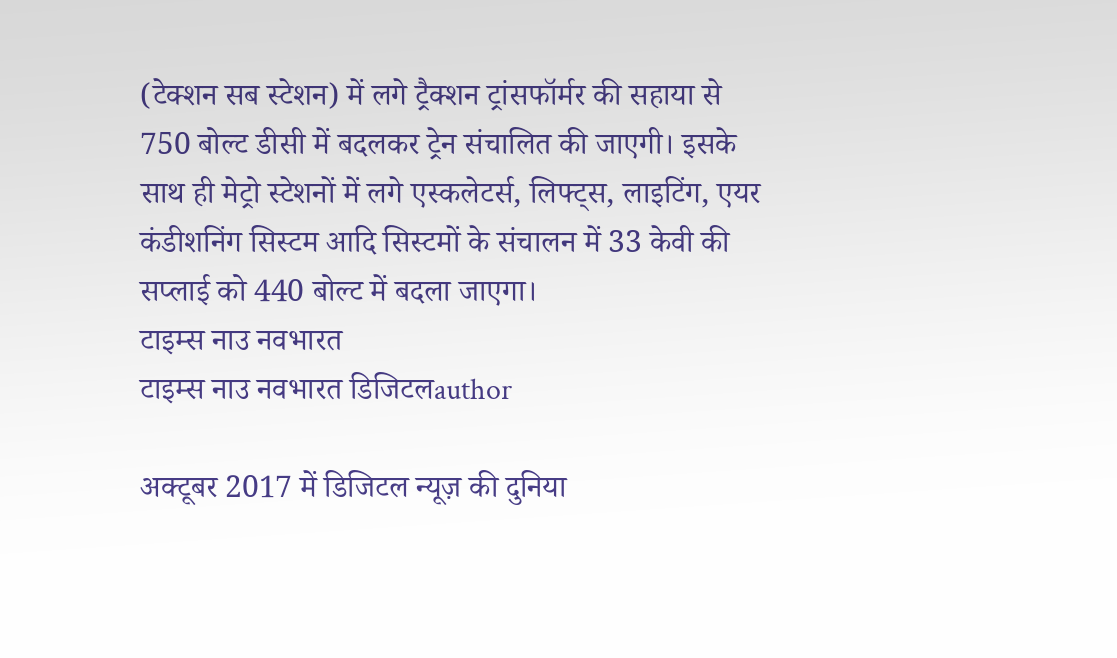(टेक्शन सब स्टेशन) में लगे ट्रैक्शन ट्रांसफॉर्मर की सहाया से 750 बोल्ट डीसी में बदलकर ट्रेन संचालित की जाएगी। इसके साथ ही मेट्रो स्टेशनों में लगे एस्कलेटर्स, लिफ्ट्स, लाइटिंग, एयर कंडीशनिंग सिस्टम आदि सिस्टमों के संचालन में 33 केवी की सप्लाई को 440 बोल्ट में बदला जाएगा।
टाइम्स नाउ नवभारत
टाइम्स नाउ नवभारत डिजिटलauthor

अक्टूबर 2017 में डिजिटल न्यूज़ की दुनिया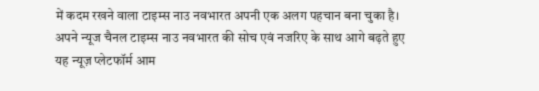में कदम रखने वाला टाइम्स नाउ नवभारत अपनी एक अलग पहचान बना चुका है। अपने न्यूज चैनल टाइम्स नाउ नवभारत की सोच एवं नजरिए के साथ आगे बढ़ते हुए यह न्यूज़ प्लेटफॉर्म आम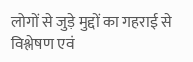लोगों से जुड़े मुद्दों का गहराई से विश्लेषण एवं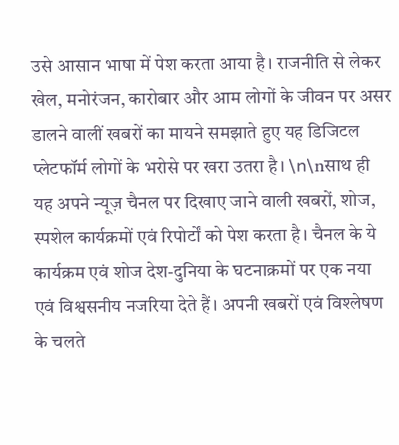उसे आसान भाषा में पेश करता आया है। राजनीति से लेकर खेल, मनोरंजन, कारोबार और आम लोगों के जीवन पर असर डालने वालीं खबरों का मायने समझाते हुए यह डिजिटल प्लेटफॉर्म लोगों के भरोसे पर खरा उतरा है। \n\nसाथ ही यह अपने न्यूज़ चैनल पर दिखाए जाने वाली खबरों, शोज, स्पशेल कार्यक्रमों एवं रिपोर्टों को पेश करता है। चैनल के ये कार्यक्रम एवं शोज देश-दुनिया के घटनाक्रमों पर एक नया एवं विश्वसनीय नजरिया देते हैं। अपनी खबरों एवं विश्लेषण के चलते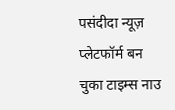पसंदीदा न्यूज़ प्लेटफॉर्म बन चुका टाइम्स नाउ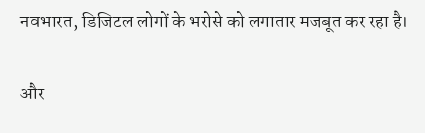नवभारत, डिजिटल लोगों के भरोसे को लगातार मजबूत कर रहा है।

और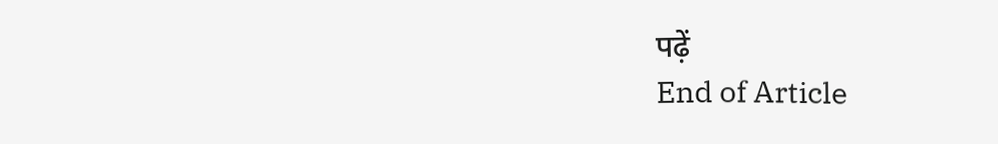पढ़ें
End of Article